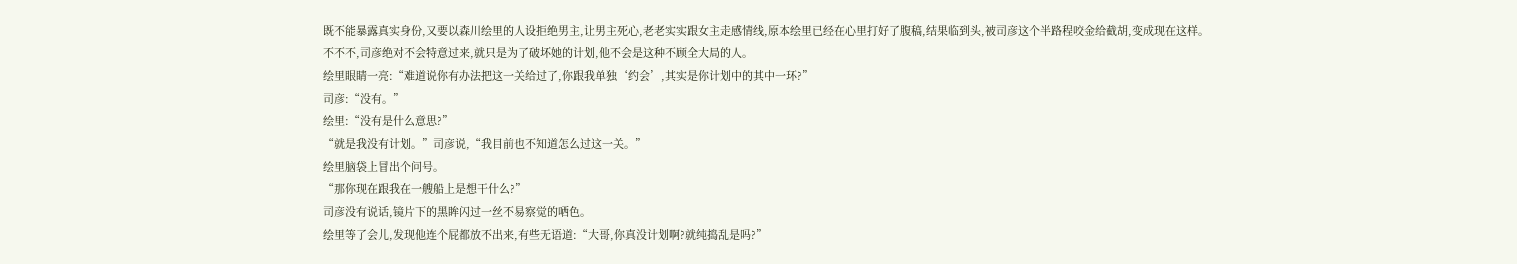既不能暴露真实身份,又要以森川绘里的人设拒绝男主,让男主死心,老老实实跟女主走感情线,原本绘里已经在心里打好了腹稿,结果临到头,被司彦这个半路程咬金给截胡,变成现在这样。
不不不,司彦绝对不会特意过来,就只是为了破坏她的计划,他不会是这种不顾全大局的人。
绘里眼睛一亮:“难道说你有办法把这一关给过了,你跟我单独‘约会’,其实是你计划中的其中一环?”
司彦:“没有。”
绘里:“没有是什么意思?”
“就是我没有计划。”司彦说,“我目前也不知道怎么过这一关。”
绘里脑袋上冒出个问号。
“那你现在跟我在一艘船上是想干什么?”
司彦没有说话,镜片下的黑眸闪过一丝不易察觉的哂色。
绘里等了会儿,发现他连个屁都放不出来,有些无语道:“大哥,你真没计划啊?就纯捣乱是吗?”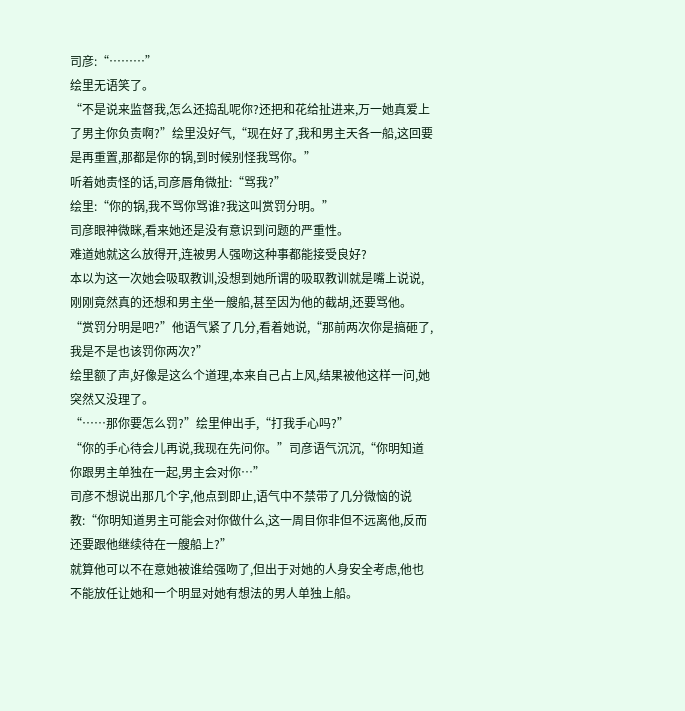司彦:“………”
绘里无语笑了。
“不是说来监督我,怎么还捣乱呢你?还把和花给扯进来,万一她真爱上了男主你负责啊?”绘里没好气,“现在好了,我和男主天各一船,这回要是再重置,那都是你的锅,到时候别怪我骂你。”
听着她责怪的话,司彦唇角微扯:“骂我?”
绘里:“你的锅,我不骂你骂谁?我这叫赏罚分明。”
司彦眼神微眯,看来她还是没有意识到问题的严重性。
难道她就这么放得开,连被男人强吻这种事都能接受良好?
本以为这一次她会吸取教训,没想到她所谓的吸取教训就是嘴上说说,刚刚竟然真的还想和男主坐一艘船,甚至因为他的截胡,还要骂他。
“赏罚分明是吧?”他语气紧了几分,看着她说,“那前两次你是搞砸了,我是不是也该罚你两次?”
绘里额了声,好像是这么个道理,本来自己占上风,结果被他这样一问,她突然又没理了。
“……那你要怎么罚?”绘里伸出手,“打我手心吗?”
“你的手心待会儿再说,我现在先问你。”司彦语气沉沉,“你明知道你跟男主单独在一起,男主会对你…”
司彦不想说出那几个字,他点到即止,语气中不禁带了几分微恼的说教:“你明知道男主可能会对你做什么,这一周目你非但不远离他,反而还要跟他继续待在一艘船上?”
就算他可以不在意她被谁给强吻了,但出于对她的人身安全考虑,他也不能放任让她和一个明显对她有想法的男人单独上船。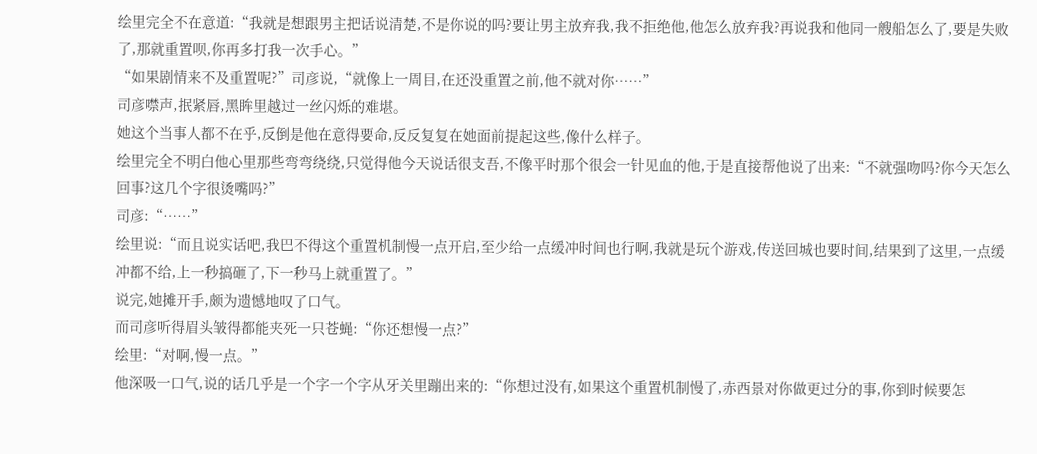绘里完全不在意道:“我就是想跟男主把话说清楚,不是你说的吗?要让男主放弃我,我不拒绝他,他怎么放弃我?再说我和他同一艘船怎么了,要是失败了,那就重置呗,你再多打我一次手心。”
“如果剧情来不及重置呢?”司彦说,“就像上一周目,在还没重置之前,他不就对你……”
司彦噤声,抿紧唇,黑眸里越过一丝闪烁的难堪。
她这个当事人都不在乎,反倒是他在意得要命,反反复复在她面前提起这些,像什么样子。
绘里完全不明白他心里那些弯弯绕绕,只觉得他今天说话很支吾,不像平时那个很会一针见血的他,于是直接帮他说了出来:“不就强吻吗?你今天怎么回事?这几个字很烫嘴吗?”
司彦:“……”
绘里说:“而且说实话吧,我巴不得这个重置机制慢一点开启,至少给一点缓冲时间也行啊,我就是玩个游戏,传送回城也要时间,结果到了这里,一点缓冲都不给,上一秒搞砸了,下一秒马上就重置了。”
说完,她摊开手,颇为遗憾地叹了口气。
而司彦听得眉头皱得都能夹死一只苍蝇:“你还想慢一点?”
绘里:“对啊,慢一点。”
他深吸一口气,说的话几乎是一个字一个字从牙关里蹦出来的:“你想过没有,如果这个重置机制慢了,赤西景对你做更过分的事,你到时候要怎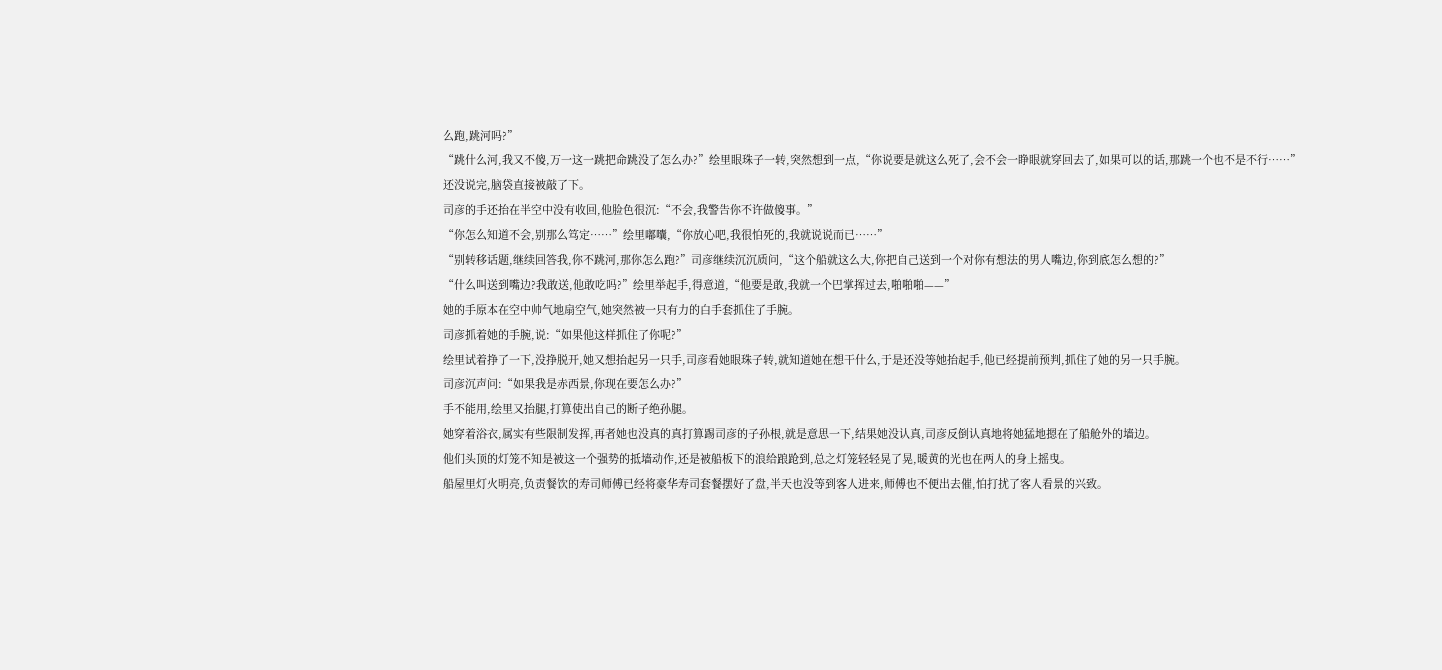么跑,跳河吗?”
“跳什么河,我又不傻,万一这一跳把命跳没了怎么办?”绘里眼珠子一转,突然想到一点,“你说要是就这么死了,会不会一睁眼就穿回去了,如果可以的话,那跳一个也不是不行……”
还没说完,脑袋直接被敲了下。
司彦的手还抬在半空中没有收回,他脸色很沉:“不会,我警告你不许做傻事。”
“你怎么知道不会,别那么笃定……”绘里嘟囔,“你放心吧,我很怕死的,我就说说而已……”
“别转移话题,继续回答我,你不跳河,那你怎么跑?”司彦继续沉沉质问,“这个船就这么大,你把自己送到一个对你有想法的男人嘴边,你到底怎么想的?”
“什么叫送到嘴边?我敢送,他敢吃吗?”绘里举起手,得意道,“他要是敢,我就一个巴掌挥过去,啪啪啪——”
她的手原本在空中帅气地扇空气,她突然被一只有力的白手套抓住了手腕。
司彦抓着她的手腕,说:“如果他这样抓住了你呢?”
绘里试着挣了一下,没挣脱开,她又想抬起另一只手,司彦看她眼珠子转,就知道她在想干什么,于是还没等她抬起手,他已经提前预判,抓住了她的另一只手腕。
司彦沉声问:“如果我是赤西景,你现在要怎么办?”
手不能用,绘里又抬腿,打算使出自己的断子绝孙腿。
她穿着浴衣,属实有些限制发挥,再者她也没真的真打算踢司彦的子孙根,就是意思一下,结果她没认真,司彦反倒认真地将她猛地摁在了船舱外的墙边。
他们头顶的灯笼不知是被这一个强势的抵墙动作,还是被船板下的浪给踉跄到,总之灯笼轻轻晃了晃,暖黄的光也在两人的身上摇曳。
船屋里灯火明亮,负责餐饮的寿司师傅已经将豪华寿司套餐摆好了盘,半天也没等到客人进来,师傅也不便出去催,怕打扰了客人看景的兴致。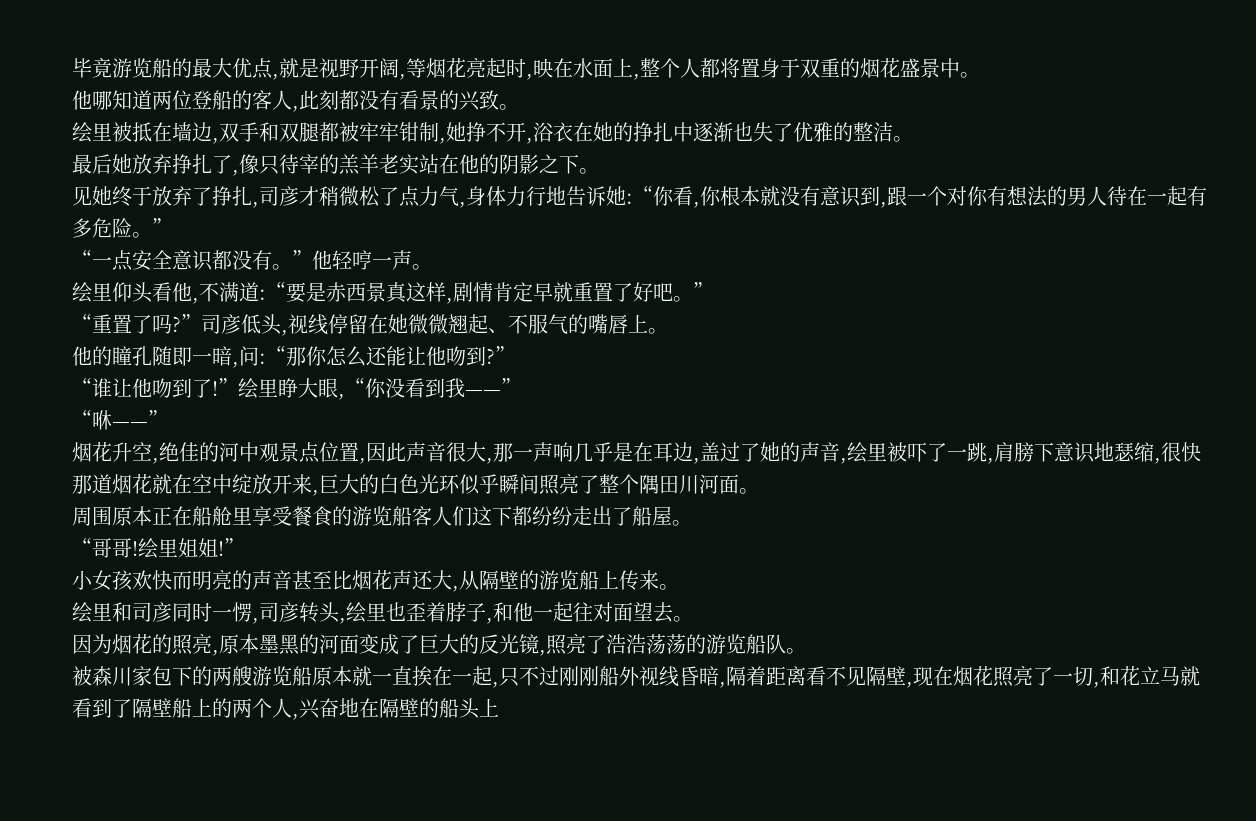毕竟游览船的最大优点,就是视野开阔,等烟花亮起时,映在水面上,整个人都将置身于双重的烟花盛景中。
他哪知道两位登船的客人,此刻都没有看景的兴致。
绘里被抵在墙边,双手和双腿都被牢牢钳制,她挣不开,浴衣在她的挣扎中逐渐也失了优雅的整洁。
最后她放弃挣扎了,像只待宰的羔羊老实站在他的阴影之下。
见她终于放弃了挣扎,司彦才稍微松了点力气,身体力行地告诉她:“你看,你根本就没有意识到,跟一个对你有想法的男人待在一起有多危险。”
“一点安全意识都没有。”他轻哼一声。
绘里仰头看他,不满道:“要是赤西景真这样,剧情肯定早就重置了好吧。”
“重置了吗?”司彦低头,视线停留在她微微翘起、不服气的嘴唇上。
他的瞳孔随即一暗,问:“那你怎么还能让他吻到?”
“谁让他吻到了!”绘里睁大眼,“你没看到我——”
“咻——”
烟花升空,绝佳的河中观景点位置,因此声音很大,那一声响几乎是在耳边,盖过了她的声音,绘里被吓了一跳,肩膀下意识地瑟缩,很快那道烟花就在空中绽放开来,巨大的白色光环似乎瞬间照亮了整个隅田川河面。
周围原本正在船舱里享受餐食的游览船客人们这下都纷纷走出了船屋。
“哥哥!绘里姐姐!”
小女孩欢快而明亮的声音甚至比烟花声还大,从隔壁的游览船上传来。
绘里和司彦同时一愣,司彦转头,绘里也歪着脖子,和他一起往对面望去。
因为烟花的照亮,原本墨黑的河面变成了巨大的反光镜,照亮了浩浩荡荡的游览船队。
被森川家包下的两艘游览船原本就一直挨在一起,只不过刚刚船外视线昏暗,隔着距离看不见隔壁,现在烟花照亮了一切,和花立马就看到了隔壁船上的两个人,兴奋地在隔壁的船头上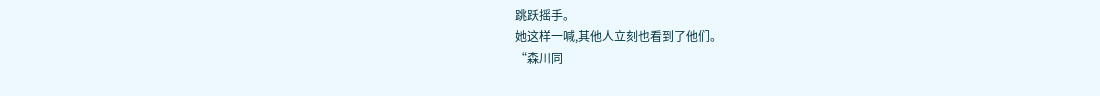跳跃摇手。
她这样一喊,其他人立刻也看到了他们。
“森川同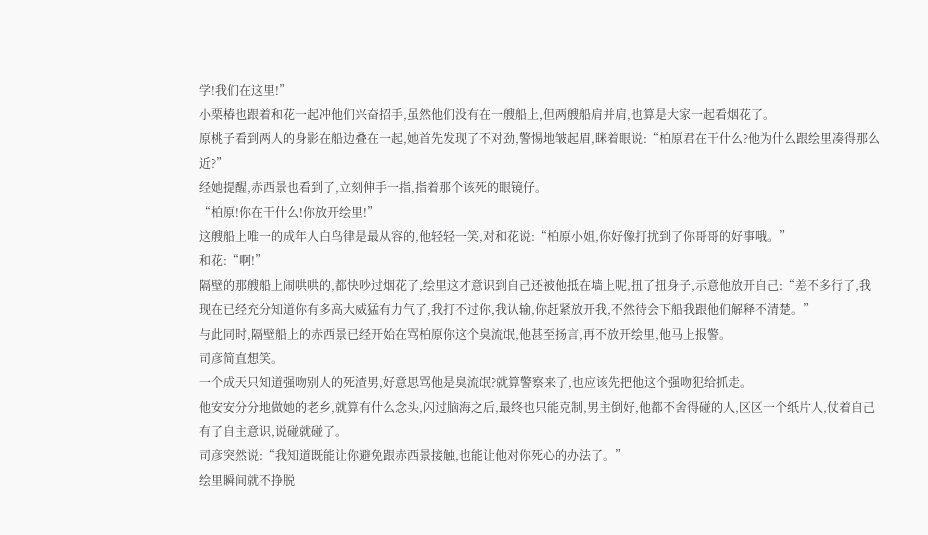学!我们在这里!”
小栗椿也跟着和花一起冲他们兴奋招手,虽然他们没有在一艘船上,但两艘船肩并肩,也算是大家一起看烟花了。
原桃子看到两人的身影在船边叠在一起,她首先发现了不对劲,警惕地皱起眉,眯着眼说:“柏原君在干什么?他为什么跟绘里凑得那么近?”
经她提醒,赤西景也看到了,立刻伸手一指,指着那个该死的眼镜仔。
“柏原!你在干什么!你放开绘里!”
这艘船上唯一的成年人白鸟律是最从容的,他轻轻一笑,对和花说:“柏原小姐,你好像打扰到了你哥哥的好事哦。”
和花:“啊!”
隔壁的那艘船上闹哄哄的,都快吵过烟花了,绘里这才意识到自己还被他抵在墙上呢,扭了扭身子,示意他放开自己:“差不多行了,我现在已经充分知道你有多高大威猛有力气了,我打不过你,我认输,你赶紧放开我,不然待会下船我跟他们解释不清楚。”
与此同时,隔壁船上的赤西景已经开始在骂柏原你这个臭流氓,他甚至扬言,再不放开绘里,他马上报警。
司彦简直想笑。
一个成天只知道强吻别人的死渣男,好意思骂他是臭流氓?就算警察来了,也应该先把他这个强吻犯给抓走。
他安安分分地做她的老乡,就算有什么念头,闪过脑海之后,最终也只能克制,男主倒好,他都不舍得碰的人,区区一个纸片人,仗着自己有了自主意识,说碰就碰了。
司彦突然说:“我知道既能让你避免跟赤西景接触,也能让他对你死心的办法了。”
绘里瞬间就不挣脱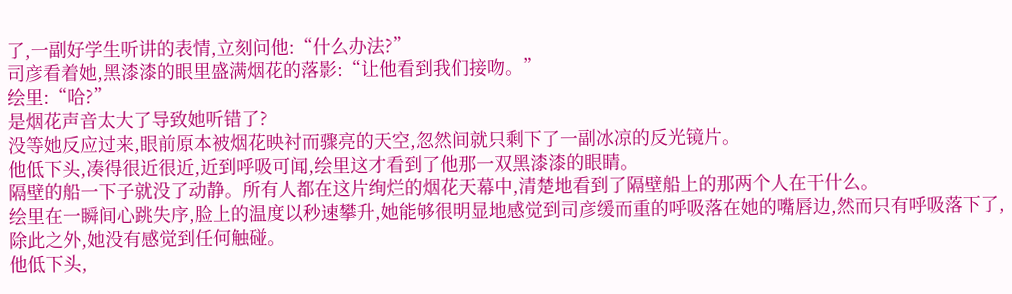了,一副好学生听讲的表情,立刻问他:“什么办法?”
司彦看着她,黑漆漆的眼里盛满烟花的落影:“让他看到我们接吻。”
绘里:“哈?”
是烟花声音太大了导致她听错了?
没等她反应过来,眼前原本被烟花映衬而骤亮的天空,忽然间就只剩下了一副冰凉的反光镜片。
他低下头,凑得很近很近,近到呼吸可闻,绘里这才看到了他那一双黑漆漆的眼睛。
隔壁的船一下子就没了动静。所有人都在这片绚烂的烟花天幕中,清楚地看到了隔壁船上的那两个人在干什么。
绘里在一瞬间心跳失序,脸上的温度以秒速攀升,她能够很明显地感觉到司彦缓而重的呼吸落在她的嘴唇边,然而只有呼吸落下了,除此之外,她没有感觉到任何触碰。
他低下头,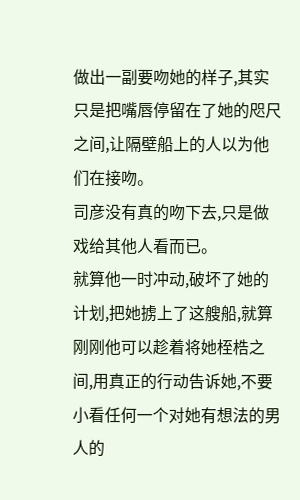做出一副要吻她的样子,其实只是把嘴唇停留在了她的咫尺之间,让隔壁船上的人以为他们在接吻。
司彦没有真的吻下去,只是做戏给其他人看而已。
就算他一时冲动,破坏了她的计划,把她掳上了这艘船,就算刚刚他可以趁着将她桎梏之间,用真正的行动告诉她,不要小看任何一个对她有想法的男人的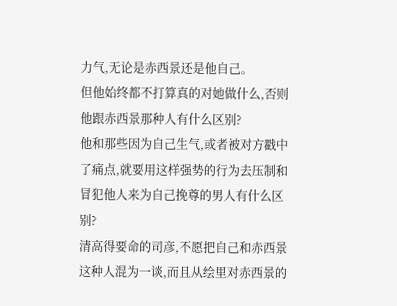力气,无论是赤西景还是他自己。
但他始终都不打算真的对她做什么,否则他跟赤西景那种人有什么区别?
他和那些因为自己生气,或者被对方戳中了痛点,就要用这样强势的行为去压制和冒犯他人来为自己挽尊的男人有什么区别?
清高得要命的司彦,不愿把自己和赤西景这种人混为一谈,而且从绘里对赤西景的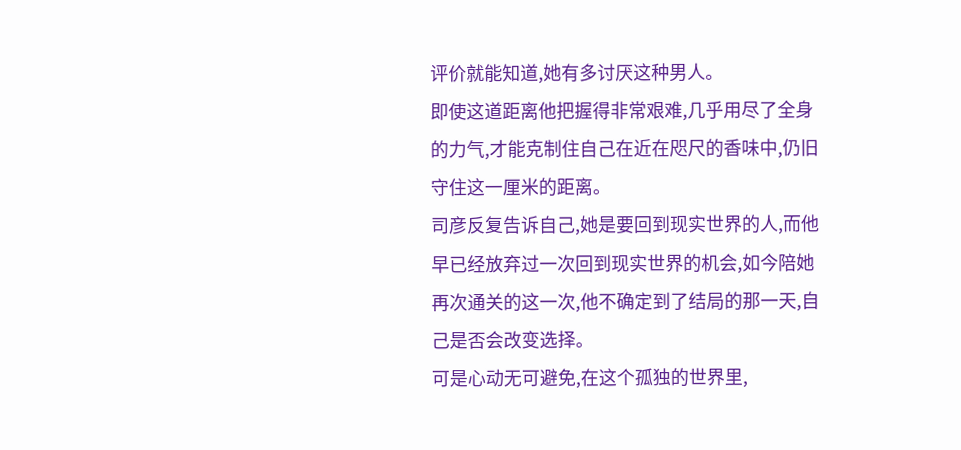评价就能知道,她有多讨厌这种男人。
即使这道距离他把握得非常艰难,几乎用尽了全身的力气,才能克制住自己在近在咫尺的香味中,仍旧守住这一厘米的距离。
司彦反复告诉自己,她是要回到现实世界的人,而他早已经放弃过一次回到现实世界的机会,如今陪她再次通关的这一次,他不确定到了结局的那一天,自己是否会改变选择。
可是心动无可避免,在这个孤独的世界里,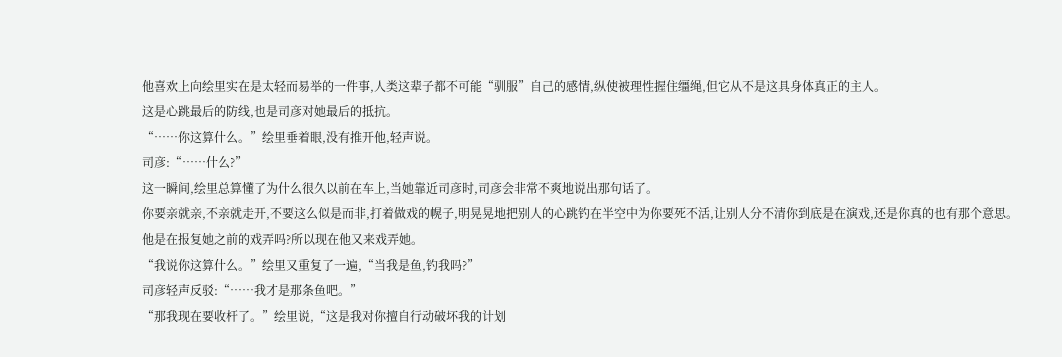他喜欢上向绘里实在是太轻而易举的一件事,人类这辈子都不可能“驯服”自己的感情,纵使被理性握住缰绳,但它从不是这具身体真正的主人。
这是心跳最后的防线,也是司彦对她最后的抵抗。
“……你这算什么。”绘里垂着眼,没有推开他,轻声说。
司彦:“……什么?”
这一瞬间,绘里总算懂了为什么很久以前在车上,当她靠近司彦时,司彦会非常不爽地说出那句话了。
你要亲就亲,不亲就走开,不要这么似是而非,打着做戏的幌子,明晃晃地把别人的心跳钓在半空中为你要死不活,让别人分不清你到底是在演戏,还是你真的也有那个意思。
他是在报复她之前的戏弄吗?所以现在他又来戏弄她。
“我说你这算什么。”绘里又重复了一遍,“当我是鱼,钓我吗?”
司彦轻声反驳:“……我才是那条鱼吧。”
“那我现在要收杆了。”绘里说,“这是我对你擅自行动破坏我的计划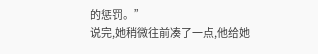的惩罚。”
说完,她稍微往前凑了一点,他给她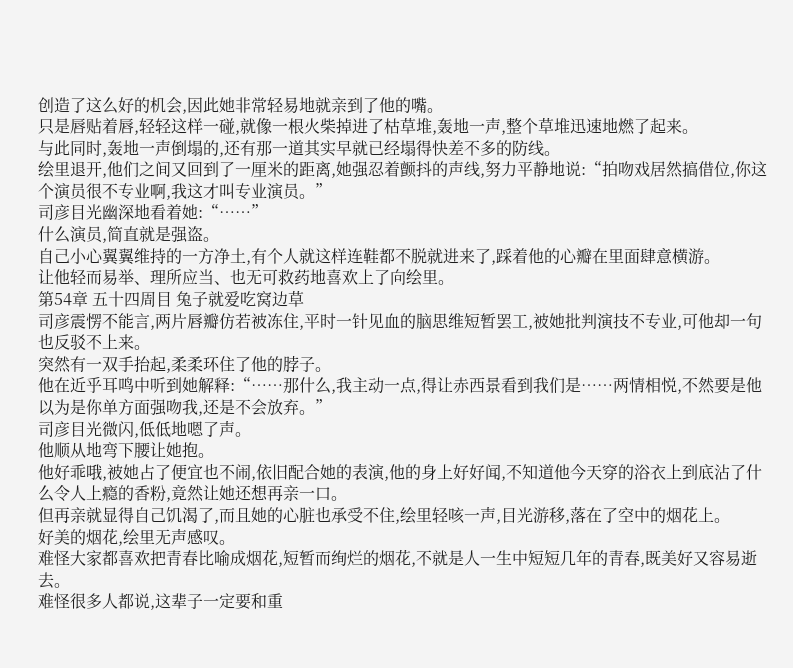创造了这么好的机会,因此她非常轻易地就亲到了他的嘴。
只是唇贴着唇,轻轻这样一碰,就像一根火柴掉进了枯草堆,轰地一声,整个草堆迅速地燃了起来。
与此同时,轰地一声倒塌的,还有那一道其实早就已经塌得快差不多的防线。
绘里退开,他们之间又回到了一厘米的距离,她强忍着颤抖的声线,努力平静地说:“拍吻戏居然搞借位,你这个演员很不专业啊,我这才叫专业演员。”
司彦目光幽深地看着她:“……”
什么演员,简直就是强盗。
自己小心翼翼维持的一方净土,有个人就这样连鞋都不脱就进来了,踩着他的心瓣在里面肆意横游。
让他轻而易举、理所应当、也无可救药地喜欢上了向绘里。
第54章 五十四周目 兔子就爱吃窝边草
司彦震愣不能言,两片唇瓣仿若被冻住,平时一针见血的脑思维短暂罢工,被她批判演技不专业,可他却一句也反驳不上来。
突然有一双手抬起,柔柔环住了他的脖子。
他在近乎耳鸣中听到她解释:“……那什么,我主动一点,得让赤西景看到我们是……两情相悦,不然要是他以为是你单方面强吻我,还是不会放弃。”
司彦目光微闪,低低地嗯了声。
他顺从地弯下腰让她抱。
他好乖哦,被她占了便宜也不闹,依旧配合她的表演,他的身上好好闻,不知道他今天穿的浴衣上到底沾了什么令人上瘾的香粉,竟然让她还想再亲一口。
但再亲就显得自己饥渴了,而且她的心脏也承受不住,绘里轻咳一声,目光游移,落在了空中的烟花上。
好美的烟花,绘里无声感叹。
难怪大家都喜欢把青春比喻成烟花,短暂而绚烂的烟花,不就是人一生中短短几年的青春,既美好又容易逝去。
难怪很多人都说,这辈子一定要和重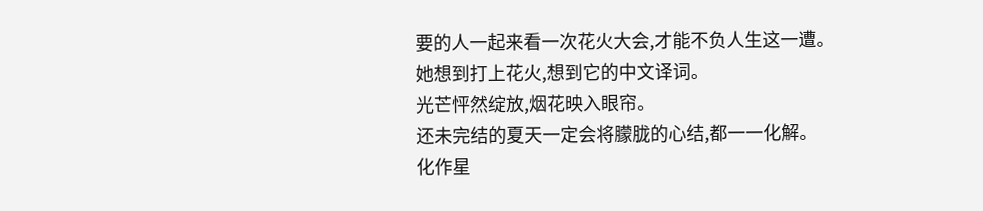要的人一起来看一次花火大会,才能不负人生这一遭。
她想到打上花火,想到它的中文译词。
光芒怦然绽放,烟花映入眼帘。
还未完结的夏天一定会将朦胧的心结,都一一化解。
化作星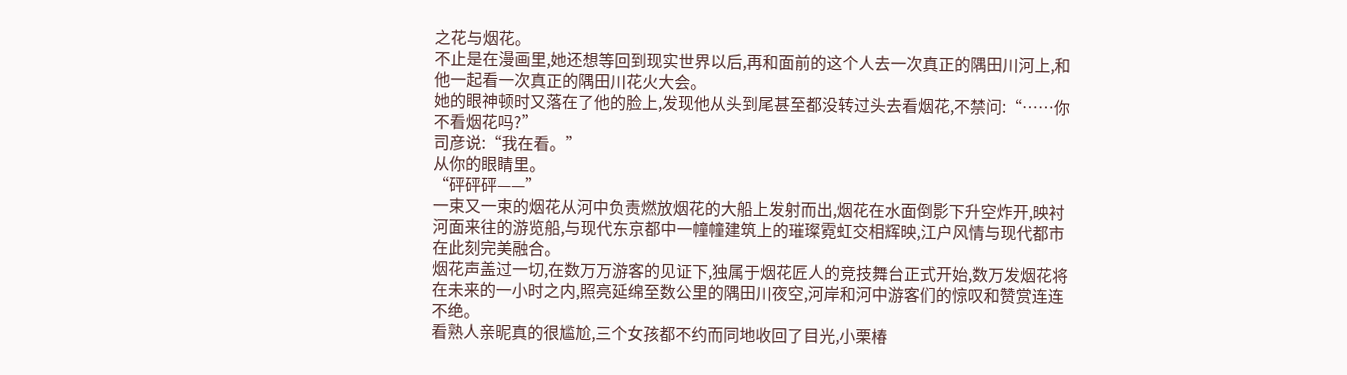之花与烟花。
不止是在漫画里,她还想等回到现实世界以后,再和面前的这个人去一次真正的隅田川河上,和他一起看一次真正的隅田川花火大会。
她的眼神顿时又落在了他的脸上,发现他从头到尾甚至都没转过头去看烟花,不禁问:“……你不看烟花吗?”
司彦说:“我在看。”
从你的眼睛里。
“砰砰砰——”
一束又一束的烟花从河中负责燃放烟花的大船上发射而出,烟花在水面倒影下升空炸开,映衬河面来往的游览船,与现代东京都中一幢幢建筑上的璀璨霓虹交相辉映,江户风情与现代都市在此刻完美融合。
烟花声盖过一切,在数万万游客的见证下,独属于烟花匠人的竞技舞台正式开始,数万发烟花将在未来的一小时之内,照亮延绵至数公里的隅田川夜空,河岸和河中游客们的惊叹和赞赏连连不绝。
看熟人亲昵真的很尴尬,三个女孩都不约而同地收回了目光,小栗椿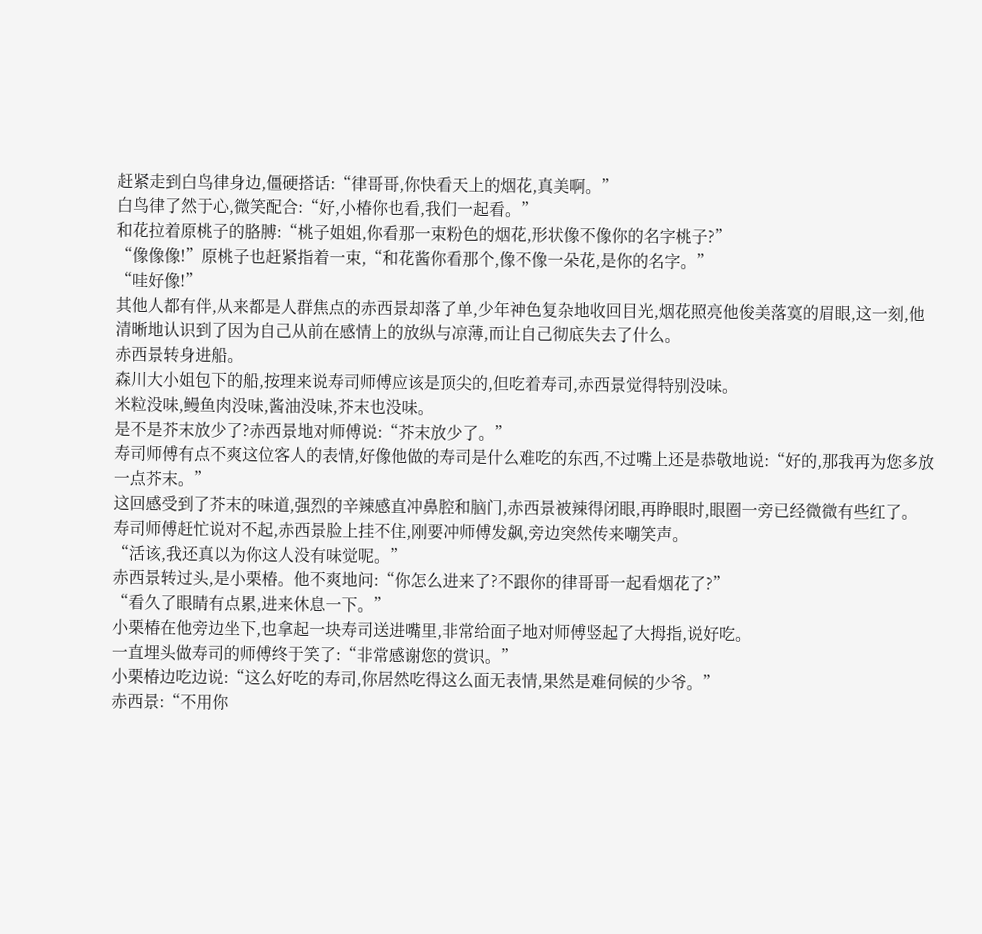赶紧走到白鸟律身边,僵硬搭话:“律哥哥,你快看天上的烟花,真美啊。”
白鸟律了然于心,微笑配合:“好,小椿你也看,我们一起看。”
和花拉着原桃子的胳膊:“桃子姐姐,你看那一束粉色的烟花,形状像不像你的名字桃子?”
“像像像!”原桃子也赶紧指着一束,“和花酱你看那个,像不像一朵花,是你的名字。”
“哇好像!”
其他人都有伴,从来都是人群焦点的赤西景却落了单,少年神色复杂地收回目光,烟花照亮他俊美落寞的眉眼,这一刻,他清晰地认识到了因为自己从前在感情上的放纵与凉薄,而让自己彻底失去了什么。
赤西景转身进船。
森川大小姐包下的船,按理来说寿司师傅应该是顶尖的,但吃着寿司,赤西景觉得特别没味。
米粒没味,鳗鱼肉没味,酱油没味,芥末也没味。
是不是芥末放少了?赤西景地对师傅说:“芥末放少了。”
寿司师傅有点不爽这位客人的表情,好像他做的寿司是什么难吃的东西,不过嘴上还是恭敬地说:“好的,那我再为您多放一点芥末。”
这回感受到了芥末的味道,强烈的辛辣感直冲鼻腔和脑门,赤西景被辣得闭眼,再睁眼时,眼圈一旁已经微微有些红了。
寿司师傅赶忙说对不起,赤西景脸上挂不住,刚要冲师傅发飙,旁边突然传来嘲笑声。
“活该,我还真以为你这人没有味觉呢。”
赤西景转过头,是小栗椿。他不爽地问:“你怎么进来了?不跟你的律哥哥一起看烟花了?”
“看久了眼睛有点累,进来休息一下。”
小栗椿在他旁边坐下,也拿起一块寿司送进嘴里,非常给面子地对师傅竖起了大拇指,说好吃。
一直埋头做寿司的师傅终于笑了:“非常感谢您的赏识。”
小栗椿边吃边说:“这么好吃的寿司,你居然吃得这么面无表情,果然是难伺候的少爷。”
赤西景:“不用你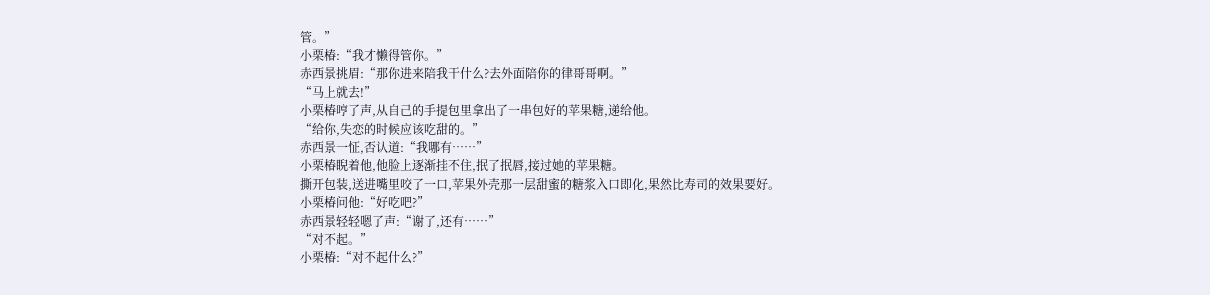管。”
小栗椿:“我才懒得管你。”
赤西景挑眉:“那你进来陪我干什么?去外面陪你的律哥哥啊。”
“马上就去!”
小栗椿哼了声,从自己的手提包里拿出了一串包好的苹果糖,递给他。
“给你,失恋的时候应该吃甜的。”
赤西景一怔,否认道:“我哪有……”
小栗椿睨着他,他脸上逐渐挂不住,抿了抿唇,接过她的苹果糖。
撕开包装,送进嘴里咬了一口,苹果外壳那一层甜蜜的糖浆入口即化,果然比寿司的效果要好。
小栗椿问他:“好吃吧?”
赤西景轻轻嗯了声:“谢了,还有……”
“对不起。”
小栗椿:“对不起什么?”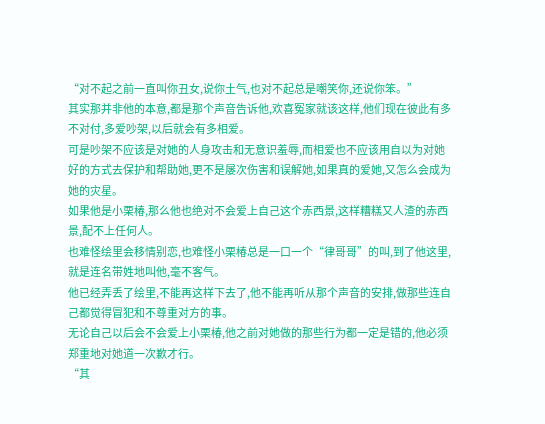“对不起之前一直叫你丑女,说你土气,也对不起总是嘲笑你,还说你笨。”
其实那并非他的本意,都是那个声音告诉他,欢喜冤家就该这样,他们现在彼此有多不对付,多爱吵架,以后就会有多相爱。
可是吵架不应该是对她的人身攻击和无意识羞辱,而相爱也不应该用自以为对她好的方式去保护和帮助她,更不是屡次伤害和误解她,如果真的爱她,又怎么会成为她的灾星。
如果他是小栗椿,那么他也绝对不会爱上自己这个赤西景,这样糟糕又人渣的赤西景,配不上任何人。
也难怪绘里会移情别恋,也难怪小栗椿总是一口一个“律哥哥”的叫,到了他这里,就是连名带姓地叫他,毫不客气。
他已经弄丢了绘里,不能再这样下去了,他不能再听从那个声音的安排,做那些连自己都觉得冒犯和不尊重对方的事。
无论自己以后会不会爱上小栗椿,他之前对她做的那些行为都一定是错的,他必须郑重地对她道一次歉才行。
“其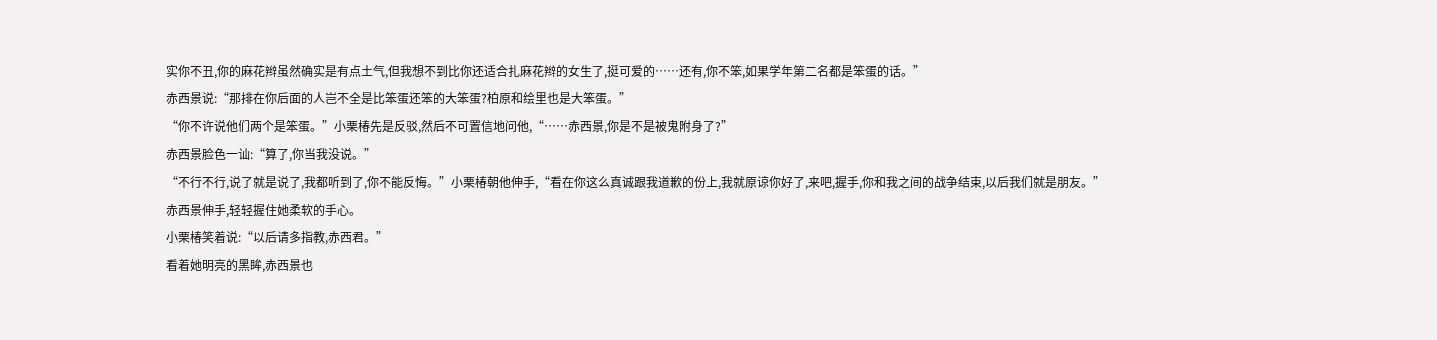实你不丑,你的麻花辫虽然确实是有点土气,但我想不到比你还适合扎麻花辫的女生了,挺可爱的……还有,你不笨,如果学年第二名都是笨蛋的话。”
赤西景说:“那排在你后面的人岂不全是比笨蛋还笨的大笨蛋?柏原和绘里也是大笨蛋。”
“你不许说他们两个是笨蛋。”小栗椿先是反驳,然后不可置信地问他,“……赤西景,你是不是被鬼附身了?”
赤西景脸色一讪:“算了,你当我没说。”
“不行不行,说了就是说了,我都听到了,你不能反悔。”小栗椿朝他伸手,“看在你这么真诚跟我道歉的份上,我就原谅你好了,来吧,握手,你和我之间的战争结束,以后我们就是朋友。”
赤西景伸手,轻轻握住她柔软的手心。
小栗椿笑着说:“以后请多指教,赤西君。”
看着她明亮的黑眸,赤西景也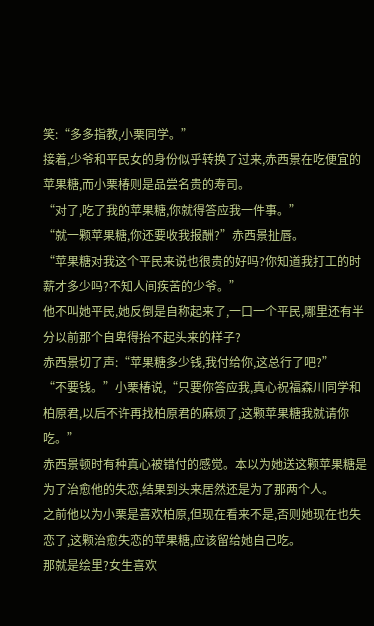笑:“多多指教,小栗同学。”
接着,少爷和平民女的身份似乎转换了过来,赤西景在吃便宜的苹果糖,而小栗椿则是品尝名贵的寿司。
“对了,吃了我的苹果糖,你就得答应我一件事。”
“就一颗苹果糖,你还要收我报酬?”赤西景扯唇。
“苹果糖对我这个平民来说也很贵的好吗?你知道我打工的时薪才多少吗?不知人间疾苦的少爷。”
他不叫她平民,她反倒是自称起来了,一口一个平民,哪里还有半分以前那个自卑得抬不起头来的样子?
赤西景切了声:“苹果糖多少钱,我付给你,这总行了吧?”
“不要钱。”小栗椿说,“只要你答应我,真心祝福森川同学和柏原君,以后不许再找柏原君的麻烦了,这颗苹果糖我就请你吃。”
赤西景顿时有种真心被错付的感觉。本以为她送这颗苹果糖是为了治愈他的失恋,结果到头来居然还是为了那两个人。
之前他以为小栗是喜欢柏原,但现在看来不是,否则她现在也失恋了,这颗治愈失恋的苹果糖,应该留给她自己吃。
那就是绘里?女生喜欢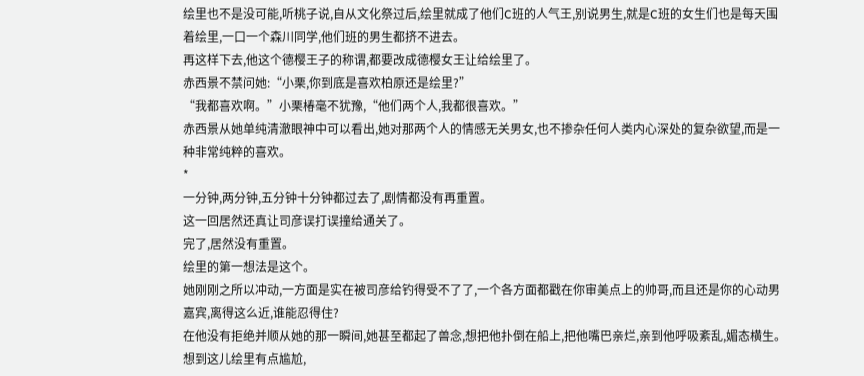绘里也不是没可能,听桃子说,自从文化祭过后,绘里就成了他们C班的人气王,别说男生,就是C班的女生们也是每天围着绘里,一口一个森川同学,他们班的男生都挤不进去。
再这样下去,他这个德樱王子的称谓,都要改成德樱女王让给绘里了。
赤西景不禁问她:“小栗,你到底是喜欢柏原还是绘里?”
“我都喜欢啊。”小栗椿毫不犹豫,“他们两个人,我都很喜欢。”
赤西景从她单纯清澈眼神中可以看出,她对那两个人的情感无关男女,也不掺杂任何人类内心深处的复杂欲望,而是一种非常纯粹的喜欢。
*
一分钟,两分钟,五分钟十分钟都过去了,剧情都没有再重置。
这一回居然还真让司彦误打误撞给通关了。
完了,居然没有重置。
绘里的第一想法是这个。
她刚刚之所以冲动,一方面是实在被司彦给钓得受不了了,一个各方面都戳在你审美点上的帅哥,而且还是你的心动男嘉宾,离得这么近,谁能忍得住?
在他没有拒绝并顺从她的那一瞬间,她甚至都起了兽念,想把他扑倒在船上,把他嘴巴亲烂,亲到他呼吸紊乱,媚态横生。
想到这儿绘里有点尴尬,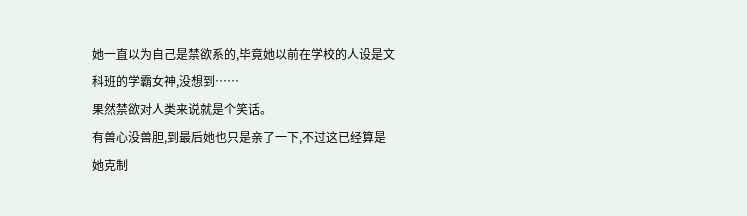她一直以为自己是禁欲系的,毕竟她以前在学校的人设是文科班的学霸女神,没想到……
果然禁欲对人类来说就是个笑话。
有兽心没兽胆,到最后她也只是亲了一下,不过这已经算是她克制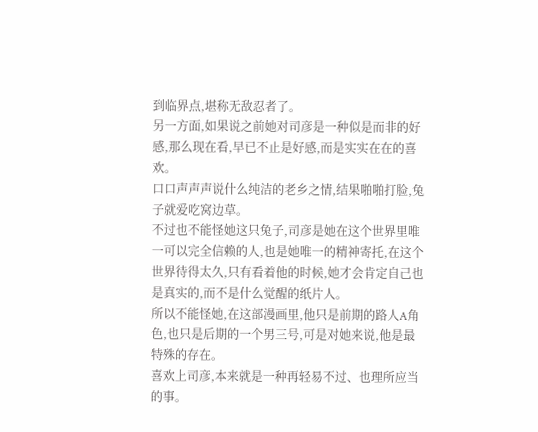到临界点,堪称无敌忍者了。
另一方面,如果说之前她对司彦是一种似是而非的好感,那么现在看,早已不止是好感,而是实实在在的喜欢。
口口声声声说什么纯洁的老乡之情,结果啪啪打脸,兔子就爱吃窝边草。
不过也不能怪她这只兔子,司彦是她在这个世界里唯一可以完全信赖的人,也是她唯一的精神寄托,在这个世界待得太久,只有看着他的时候,她才会肯定自己也是真实的,而不是什么觉醒的纸片人。
所以不能怪她,在这部漫画里,他只是前期的路人A角色,也只是后期的一个男三号,可是对她来说,他是最特殊的存在。
喜欢上司彦,本来就是一种再轻易不过、也理所应当的事。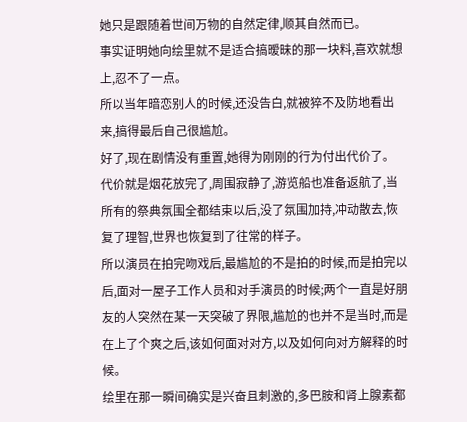她只是跟随着世间万物的自然定律,顺其自然而已。
事实证明她向绘里就不是适合搞暧昧的那一块料,喜欢就想上,忍不了一点。
所以当年暗恋别人的时候,还没告白,就被猝不及防地看出来,搞得最后自己很尴尬。
好了,现在剧情没有重置,她得为刚刚的行为付出代价了。
代价就是烟花放完了,周围寂静了,游览船也准备返航了,当所有的祭典氛围全都结束以后,没了氛围加持,冲动散去,恢复了理智,世界也恢复到了往常的样子。
所以演员在拍完吻戏后,最尴尬的不是拍的时候,而是拍完以后,面对一屋子工作人员和对手演员的时候;两个一直是好朋友的人突然在某一天突破了界限,尴尬的也并不是当时,而是在上了个爽之后,该如何面对对方,以及如何向对方解释的时候。
绘里在那一瞬间确实是兴奋且刺激的,多巴胺和肾上腺素都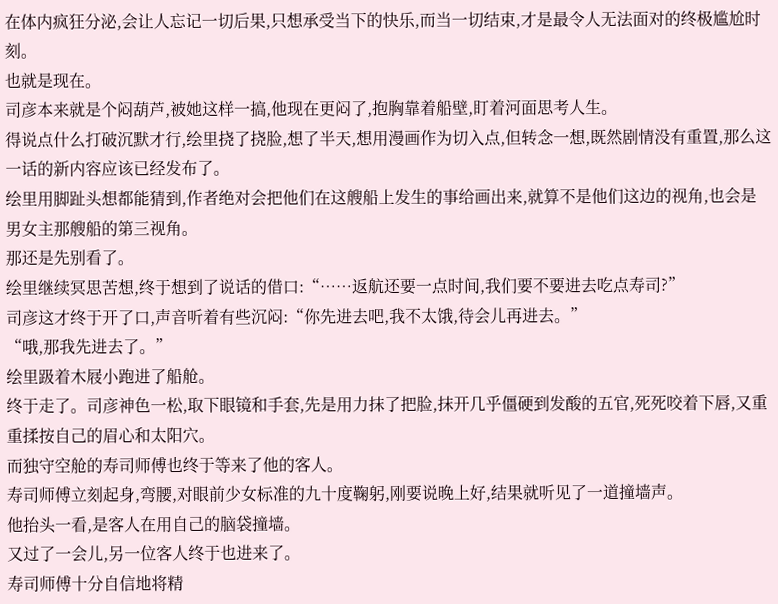在体内疯狂分泌,会让人忘记一切后果,只想承受当下的快乐,而当一切结束,才是最令人无法面对的终极尴尬时刻。
也就是现在。
司彦本来就是个闷葫芦,被她这样一搞,他现在更闷了,抱胸靠着船壁,盯着河面思考人生。
得说点什么打破沉默才行,绘里挠了挠脸,想了半天,想用漫画作为切入点,但转念一想,既然剧情没有重置,那么这一话的新内容应该已经发布了。
绘里用脚趾头想都能猜到,作者绝对会把他们在这艘船上发生的事给画出来,就算不是他们这边的视角,也会是男女主那艘船的第三视角。
那还是先别看了。
绘里继续冥思苦想,终于想到了说话的借口:“……返航还要一点时间,我们要不要进去吃点寿司?”
司彦这才终于开了口,声音听着有些沉闷:“你先进去吧,我不太饿,待会儿再进去。”
“哦,那我先进去了。”
绘里趿着木屐小跑进了船舱。
终于走了。司彦神色一松,取下眼镜和手套,先是用力抹了把脸,抹开几乎僵硬到发酸的五官,死死咬着下唇,又重重揉按自己的眉心和太阳穴。
而独守空舱的寿司师傅也终于等来了他的客人。
寿司师傅立刻起身,弯腰,对眼前少女标准的九十度鞠躬,刚要说晚上好,结果就听见了一道撞墙声。
他抬头一看,是客人在用自己的脑袋撞墙。
又过了一会儿,另一位客人终于也进来了。
寿司师傅十分自信地将精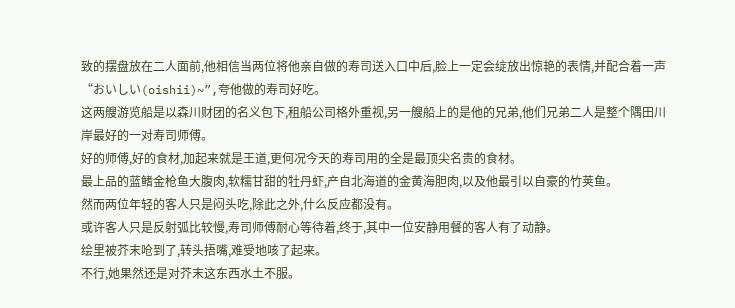致的摆盘放在二人面前,他相信当两位将他亲自做的寿司送入口中后,脸上一定会绽放出惊艳的表情,并配合着一声“おいしい(oishii)~”,夸他做的寿司好吃。
这两艘游览船是以森川财团的名义包下,租船公司格外重视,另一艘船上的是他的兄弟,他们兄弟二人是整个隅田川岸最好的一对寿司师傅。
好的师傅,好的食材,加起来就是王道,更何况今天的寿司用的全是最顶尖名贵的食材。
最上品的蓝鳍金枪鱼大腹肉,软糯甘甜的牡丹虾,产自北海道的金黄海胆肉,以及他最引以自豪的竹荚鱼。
然而两位年轻的客人只是闷头吃,除此之外,什么反应都没有。
或许客人只是反射弧比较慢,寿司师傅耐心等待着,终于,其中一位安静用餐的客人有了动静。
绘里被芥末呛到了,转头捂嘴,难受地咳了起来。
不行,她果然还是对芥末这东西水土不服。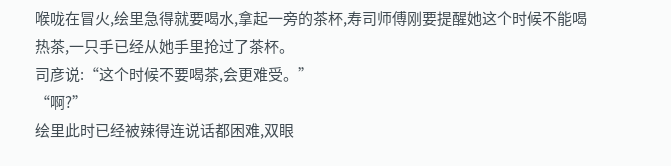喉咙在冒火,绘里急得就要喝水,拿起一旁的茶杯,寿司师傅刚要提醒她这个时候不能喝热茶,一只手已经从她手里抢过了茶杯。
司彦说:“这个时候不要喝茶,会更难受。”
“啊?”
绘里此时已经被辣得连说话都困难,双眼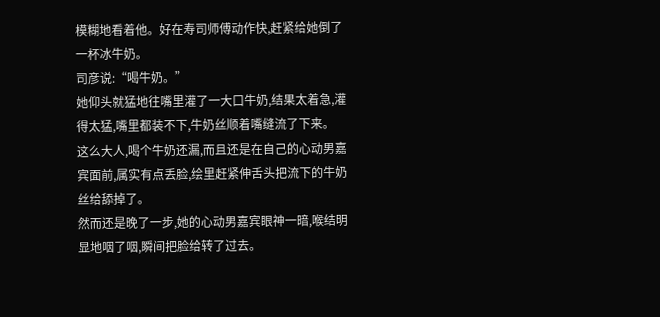模糊地看着他。好在寿司师傅动作快,赶紧给她倒了一杯冰牛奶。
司彦说:“喝牛奶。”
她仰头就猛地往嘴里灌了一大口牛奶,结果太着急,灌得太猛,嘴里都装不下,牛奶丝顺着嘴缝流了下来。
这么大人,喝个牛奶还漏,而且还是在自己的心动男嘉宾面前,属实有点丢脸,绘里赶紧伸舌头把流下的牛奶丝给舔掉了。
然而还是晚了一步,她的心动男嘉宾眼神一暗,喉结明显地咽了咽,瞬间把脸给转了过去。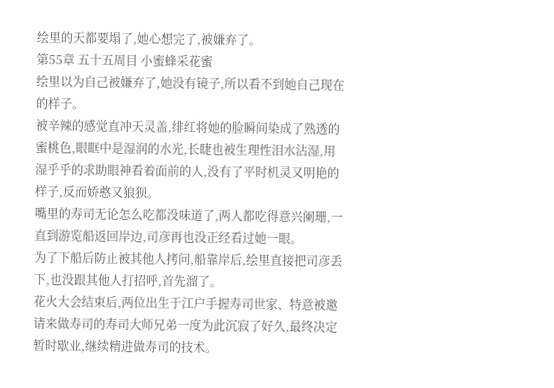绘里的天都要塌了,她心想完了,被嫌弃了。
第55章 五十五周目 小蜜蜂采花蜜
绘里以为自己被嫌弃了,她没有镜子,所以看不到她自己现在的样子。
被辛辣的感觉直冲天灵盖,绯红将她的脸瞬间染成了熟透的蜜桃色,眼眶中是湿润的水光,长睫也被生理性泪水沾湿,用湿乎乎的求助眼神看着面前的人,没有了平时机灵又明艳的样子,反而娇憨又狼狈。
嘴里的寿司无论怎么吃都没味道了,两人都吃得意兴阑珊,一直到游览船返回岸边,司彦再也没正经看过她一眼。
为了下船后防止被其他人拷问,船靠岸后,绘里直接把司彦丢下,也没跟其他人打招呼,首先溜了。
花火大会结束后,两位出生于江户手握寿司世家、特意被邀请来做寿司的寿司大师兄弟一度为此沉寂了好久,最终决定暂时歇业,继续精进做寿司的技术。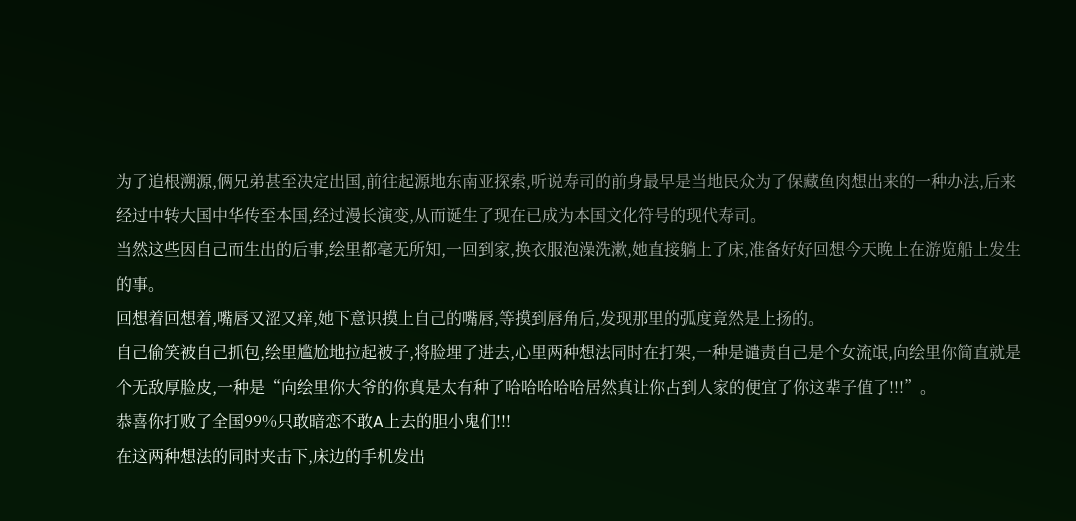为了追根溯源,俩兄弟甚至决定出国,前往起源地东南亚探索,听说寿司的前身最早是当地民众为了保藏鱼肉想出来的一种办法,后来经过中转大国中华传至本国,经过漫长演变,从而诞生了现在已成为本国文化符号的现代寿司。
当然这些因自己而生出的后事,绘里都毫无所知,一回到家,换衣服泡澡洗漱,她直接躺上了床,准备好好回想今天晚上在游览船上发生的事。
回想着回想着,嘴唇又涩又痒,她下意识摸上自己的嘴唇,等摸到唇角后,发现那里的弧度竟然是上扬的。
自己偷笑被自己抓包,绘里尴尬地拉起被子,将脸埋了进去,心里两种想法同时在打架,一种是谴责自己是个女流氓,向绘里你简直就是个无敌厚脸皮,一种是“向绘里你大爷的你真是太有种了哈哈哈哈哈居然真让你占到人家的便宜了你这辈子值了!!!”。
恭喜你打败了全国99%只敢暗恋不敢A上去的胆小鬼们!!!
在这两种想法的同时夹击下,床边的手机发出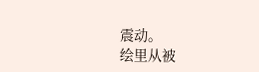震动。
绘里从被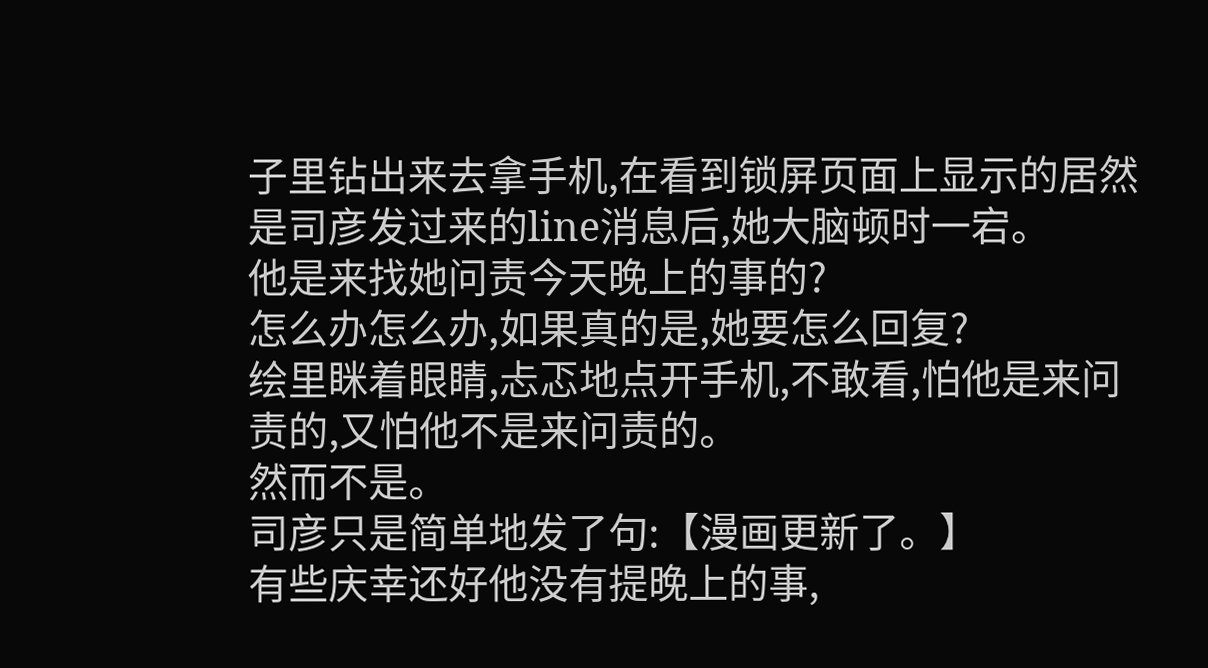子里钻出来去拿手机,在看到锁屏页面上显示的居然是司彦发过来的line消息后,她大脑顿时一宕。
他是来找她问责今天晚上的事的?
怎么办怎么办,如果真的是,她要怎么回复?
绘里眯着眼睛,忐忑地点开手机,不敢看,怕他是来问责的,又怕他不是来问责的。
然而不是。
司彦只是简单地发了句:【漫画更新了。】
有些庆幸还好他没有提晚上的事,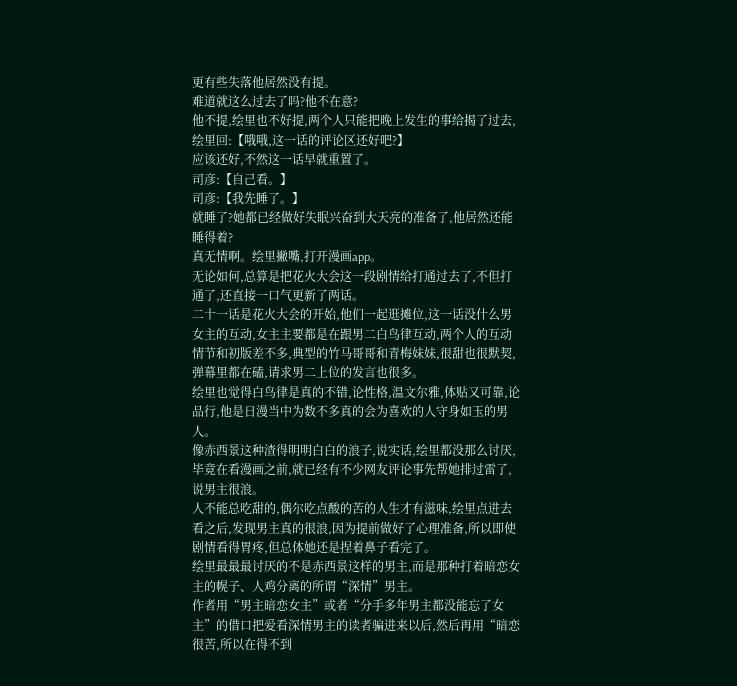更有些失落他居然没有提。
难道就这么过去了吗?他不在意?
他不提,绘里也不好提,两个人只能把晚上发生的事给揭了过去,绘里回:【哦哦,这一话的评论区还好吧?】
应该还好,不然这一话早就重置了。
司彦:【自己看。】
司彦:【我先睡了。】
就睡了?她都已经做好失眠兴奋到大天亮的准备了,他居然还能睡得着?
真无情啊。绘里撇嘴,打开漫画app。
无论如何,总算是把花火大会这一段剧情给打通过去了,不但打通了,还直接一口气更新了两话。
二十一话是花火大会的开始,他们一起逛摊位,这一话没什么男女主的互动,女主主要都是在跟男二白鸟律互动,两个人的互动情节和初版差不多,典型的竹马哥哥和青梅妹妹,很甜也很默契,弹幕里都在磕,请求男二上位的发言也很多。
绘里也觉得白鸟律是真的不错,论性格,温文尔雅,体贴又可靠,论品行,他是日漫当中为数不多真的会为喜欢的人守身如玉的男人。
像赤西景这种渣得明明白白的浪子,说实话,绘里都没那么讨厌,毕竟在看漫画之前,就已经有不少网友评论事先帮她排过雷了,说男主很浪。
人不能总吃甜的,偶尔吃点酸的苦的人生才有滋味,绘里点进去看之后,发现男主真的很浪,因为提前做好了心理准备,所以即使剧情看得胃疼,但总体她还是捏着鼻子看完了。
绘里最最最讨厌的不是赤西景这样的男主,而是那种打着暗恋女主的幌子、人鸡分离的所谓“深情”男主。
作者用“男主暗恋女主”或者“分手多年男主都没能忘了女主”的借口把爱看深情男主的读者骗进来以后,然后再用“暗恋很苦,所以在得不到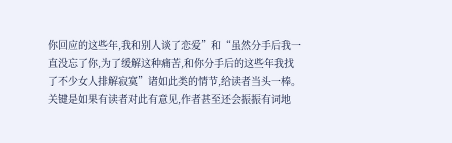你回应的这些年,我和别人谈了恋爱”和“虽然分手后我一直没忘了你,为了缓解这种痛苦,和你分手后的这些年我找了不少女人排解寂寞”诸如此类的情节,给读者当头一棒。
关键是如果有读者对此有意见,作者甚至还会振振有词地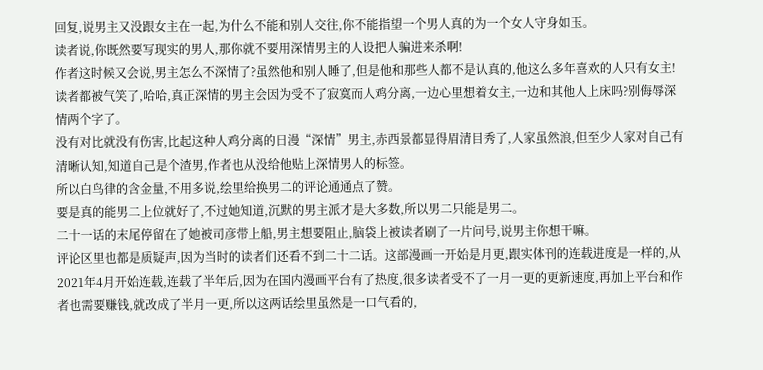回复,说男主又没跟女主在一起,为什么不能和别人交往,你不能指望一个男人真的为一个女人守身如玉。
读者说,你既然要写现实的男人,那你就不要用深情男主的人设把人骗进来杀啊!
作者这时候又会说,男主怎么不深情了?虽然他和别人睡了,但是他和那些人都不是认真的,他这么多年喜欢的人只有女主!
读者都被气笑了,哈哈,真正深情的男主会因为受不了寂寞而人鸡分离,一边心里想着女主,一边和其他人上床吗?别侮辱深情两个字了。
没有对比就没有伤害,比起这种人鸡分离的日漫“深情”男主,赤西景都显得眉清目秀了,人家虽然浪,但至少人家对自己有清晰认知,知道自己是个渣男,作者也从没给他贴上深情男人的标签。
所以白鸟律的含金量,不用多说,绘里给换男二的评论通通点了赞。
要是真的能男二上位就好了,不过她知道,沉默的男主派才是大多数,所以男二只能是男二。
二十一话的末尾停留在了她被司彦带上船,男主想要阻止,脑袋上被读者刷了一片问号,说男主你想干嘛。
评论区里也都是质疑声,因为当时的读者们还看不到二十二话。这部漫画一开始是月更,跟实体刊的连载进度是一样的,从2021年4月开始连载,连载了半年后,因为在国内漫画平台有了热度,很多读者受不了一月一更的更新速度,再加上平台和作者也需要赚钱,就改成了半月一更,所以这两话绘里虽然是一口气看的,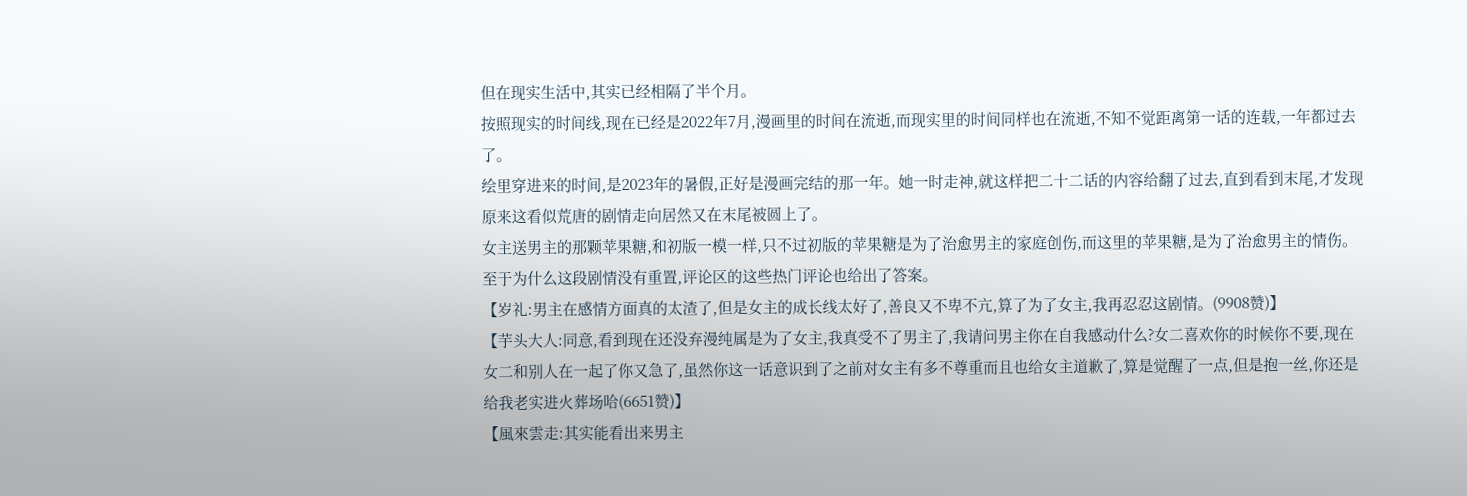但在现实生活中,其实已经相隔了半个月。
按照现实的时间线,现在已经是2022年7月,漫画里的时间在流逝,而现实里的时间同样也在流逝,不知不觉距离第一话的连载,一年都过去了。
绘里穿进来的时间,是2023年的暑假,正好是漫画完结的那一年。她一时走神,就这样把二十二话的内容给翻了过去,直到看到末尾,才发现原来这看似荒唐的剧情走向居然又在末尾被圆上了。
女主送男主的那颗苹果糖,和初版一模一样,只不过初版的苹果糖是为了治愈男主的家庭创伤,而这里的苹果糖,是为了治愈男主的情伤。
至于为什么这段剧情没有重置,评论区的这些热门评论也给出了答案。
【岁礼:男主在感情方面真的太渣了,但是女主的成长线太好了,善良又不卑不亢,算了为了女主,我再忍忍这剧情。(9908赞)】
【芋头大人:同意,看到现在还没弃漫纯属是为了女主,我真受不了男主了,我请问男主你在自我感动什么?女二喜欢你的时候你不要,现在女二和别人在一起了你又急了,虽然你这一话意识到了之前对女主有多不尊重而且也给女主道歉了,算是觉醒了一点,但是抱一丝,你还是给我老实进火葬场哈(6651赞)】
【風來雲走:其实能看出来男主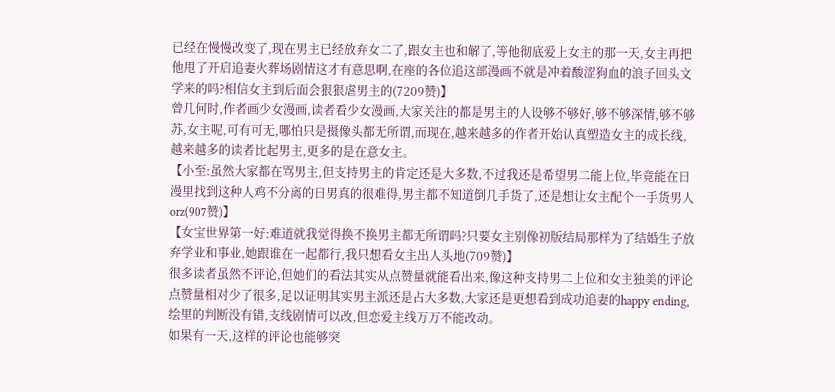已经在慢慢改变了,现在男主已经放弃女二了,跟女主也和解了,等他彻底爱上女主的那一天,女主再把他甩了开启追妻火葬场剧情这才有意思啊,在座的各位追这部漫画不就是冲着酸涩狗血的浪子回头文学来的吗?相信女主到后面会狠狠虐男主的(7209赞)】
曾几何时,作者画少女漫画,读者看少女漫画,大家关注的都是男主的人设够不够好,够不够深情,够不够苏,女主呢,可有可无,哪怕只是摄像头都无所谓,而现在,越来越多的作者开始认真塑造女主的成长线,越来越多的读者比起男主,更多的是在意女主。
【小至:虽然大家都在骂男主,但支持男主的肯定还是大多数,不过我还是希望男二能上位,毕竟能在日漫里找到这种人鸡不分离的日男真的很难得,男主都不知道倒几手货了,还是想让女主配个一手货男人orz(907赞)】
【女宝世界第一好:难道就我觉得换不换男主都无所谓吗?只要女主别像初版结局那样为了结婚生子放弃学业和事业,她跟谁在一起都行,我只想看女主出人头地(709赞)】
很多读者虽然不评论,但她们的看法其实从点赞量就能看出来,像这种支持男二上位和女主独美的评论点赞量相对少了很多,足以证明其实男主派还是占大多数,大家还是更想看到成功追妻的happy ending,绘里的判断没有错,支线剧情可以改,但恋爱主线万万不能改动。
如果有一天,这样的评论也能够突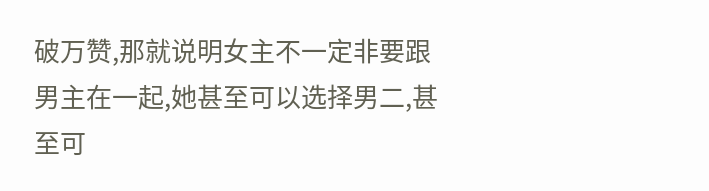破万赞,那就说明女主不一定非要跟男主在一起,她甚至可以选择男二,甚至可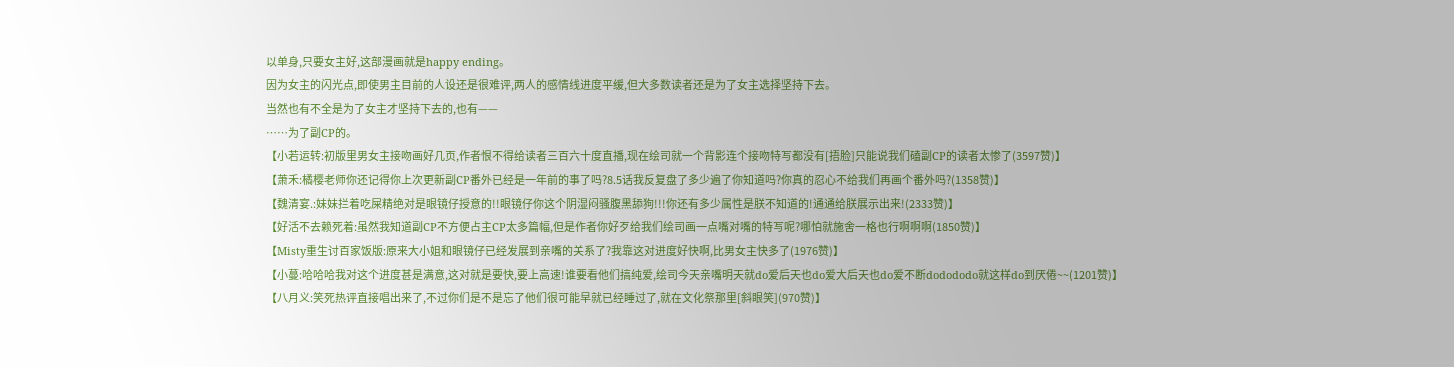以单身,只要女主好,这部漫画就是happy ending。
因为女主的闪光点,即使男主目前的人设还是很难评,两人的感情线进度平缓,但大多数读者还是为了女主选择坚持下去。
当然也有不全是为了女主才坚持下去的,也有——
……为了副CP的。
【小若运转:初版里男女主接吻画好几页,作者恨不得给读者三百六十度直播,现在绘司就一个背影连个接吻特写都没有[捂脸]只能说我们磕副CP的读者太惨了(3597赞)】
【萧禾:橘樱老师你还记得你上次更新副CP番外已经是一年前的事了吗?8.5话我反复盘了多少遍了你知道吗?你真的忍心不给我们再画个番外吗?(1358赞)】
【魏清宴.:妹妹拦着吃屎精绝对是眼镜仔授意的!!眼镜仔你这个阴湿闷骚腹黑舔狗!!!你还有多少属性是朕不知道的!通通给朕展示出来!(2333赞)】
【好活不去赖死着:虽然我知道副CP不方便占主CP太多篇幅,但是作者你好歹给我们绘司画一点嘴对嘴的特写呢?哪怕就施舍一格也行啊啊啊(1850赞)】
【Misty重生讨百家饭版:原来大小姐和眼镜仔已经发展到亲嘴的关系了?我靠这对进度好快啊,比男女主快多了(1976赞)】
【小蔓:哈哈哈我对这个进度甚是满意,这对就是要快,要上高速!谁要看他们搞纯爱,绘司今天亲嘴明天就do爱后天也do爱大后天也do爱不断dodododo就这样do到厌倦~~(1201赞)】
【八月义:笑死热评直接唱出来了,不过你们是不是忘了他们很可能早就已经睡过了,就在文化祭那里[斜眼笑](970赞)】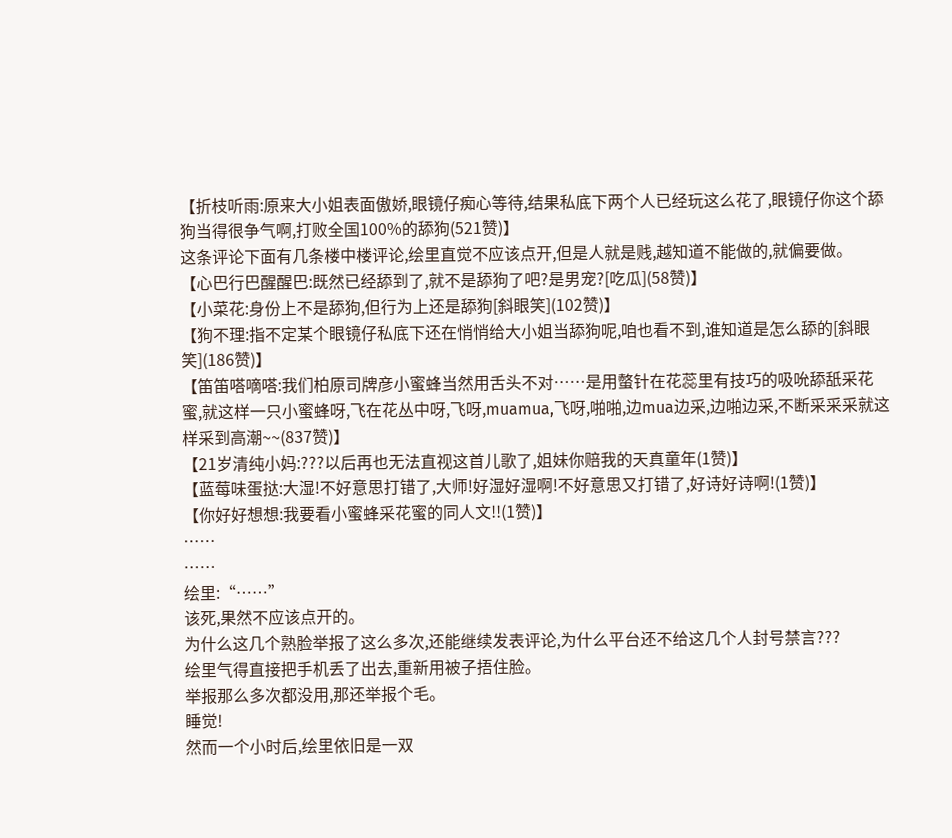【折枝听雨:原来大小姐表面傲娇,眼镜仔痴心等待,结果私底下两个人已经玩这么花了,眼镜仔你这个舔狗当得很争气啊,打败全国100%的舔狗(521赞)】
这条评论下面有几条楼中楼评论,绘里直觉不应该点开,但是人就是贱,越知道不能做的,就偏要做。
【心巴行巴醒醒巴:既然已经舔到了,就不是舔狗了吧?是男宠?[吃瓜](58赞)】
【小菜花:身份上不是舔狗,但行为上还是舔狗[斜眼笑](102赞)】
【狗不理:指不定某个眼镜仔私底下还在悄悄给大小姐当舔狗呢,咱也看不到,谁知道是怎么舔的[斜眼笑](186赞)】
【笛笛嗒嘀嗒:我们柏原司牌彦小蜜蜂当然用舌头不对……是用螫针在花蕊里有技巧的吸吮舔舐采花蜜,就这样一只小蜜蜂呀,飞在花丛中呀,飞呀,muamua,飞呀,啪啪,边mua边采,边啪边采,不断采采采就这样采到高潮~~(837赞)】
【21岁清纯小妈:???以后再也无法直视这首儿歌了,姐妹你赔我的天真童年(1赞)】
【蓝莓味蛋挞:大湿!不好意思打错了,大师!好湿好湿啊!不好意思又打错了,好诗好诗啊!(1赞)】
【你好好想想:我要看小蜜蜂采花蜜的同人文!!(1赞)】
……
……
绘里:“……”
该死,果然不应该点开的。
为什么这几个熟脸举报了这么多次,还能继续发表评论,为什么平台还不给这几个人封号禁言???
绘里气得直接把手机丢了出去,重新用被子捂住脸。
举报那么多次都没用,那还举报个毛。
睡觉!
然而一个小时后,绘里依旧是一双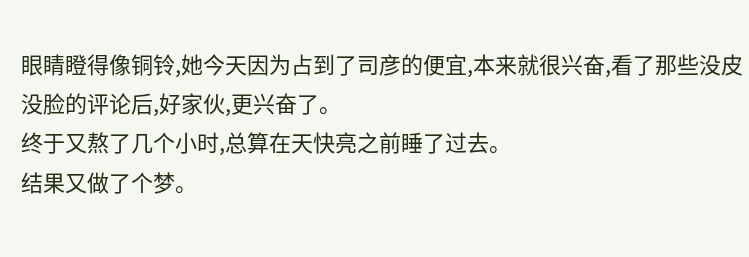眼睛瞪得像铜铃,她今天因为占到了司彦的便宜,本来就很兴奋,看了那些没皮没脸的评论后,好家伙,更兴奋了。
终于又熬了几个小时,总算在天快亮之前睡了过去。
结果又做了个梦。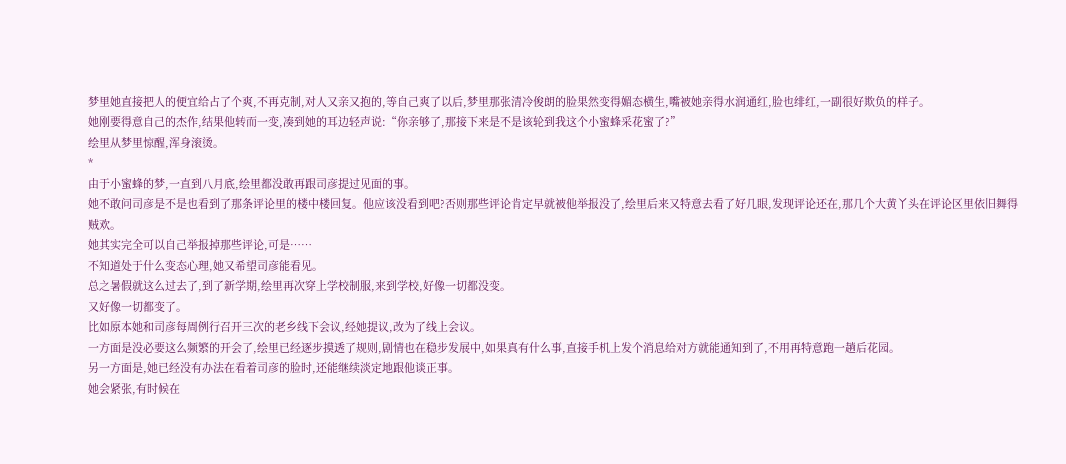梦里她直接把人的便宜给占了个爽,不再克制,对人又亲又抱的,等自己爽了以后,梦里那张清冷俊朗的脸果然变得媚态横生,嘴被她亲得水润通红,脸也绯红,一副很好欺负的样子。
她刚要得意自己的杰作,结果他转而一变,凑到她的耳边轻声说:“你亲够了,那接下来是不是该轮到我这个小蜜蜂采花蜜了?”
绘里从梦里惊醒,浑身滚烫。
*
由于小蜜蜂的梦,一直到八月底,绘里都没敢再跟司彦提过见面的事。
她不敢问司彦是不是也看到了那条评论里的楼中楼回复。他应该没看到吧?否则那些评论肯定早就被他举报没了,绘里后来又特意去看了好几眼,发现评论还在,那几个大黄丫头在评论区里依旧舞得贼欢。
她其实完全可以自己举报掉那些评论,可是……
不知道处于什么变态心理,她又希望司彦能看见。
总之暑假就这么过去了,到了新学期,绘里再次穿上学校制服,来到学校,好像一切都没变。
又好像一切都变了。
比如原本她和司彦每周例行召开三次的老乡线下会议,经她提议,改为了线上会议。
一方面是没必要这么频繁的开会了,绘里已经逐步摸透了规则,剧情也在稳步发展中,如果真有什么事,直接手机上发个消息给对方就能通知到了,不用再特意跑一趟后花园。
另一方面是,她已经没有办法在看着司彦的脸时,还能继续淡定地跟他谈正事。
她会紧张,有时候在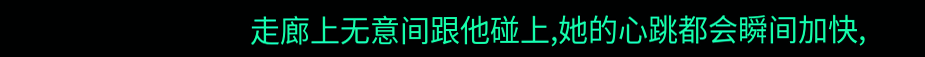走廊上无意间跟他碰上,她的心跳都会瞬间加快,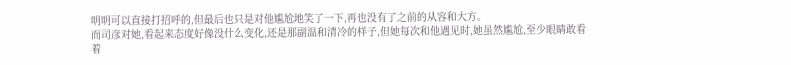明明可以直接打招呼的,但最后也只是对他尴尬地笑了一下,再也没有了之前的从容和大方。
而司彦对她,看起来态度好像没什么变化,还是那副温和清冷的样子,但她每次和他遇见时,她虽然尴尬,至少眼睛敢看着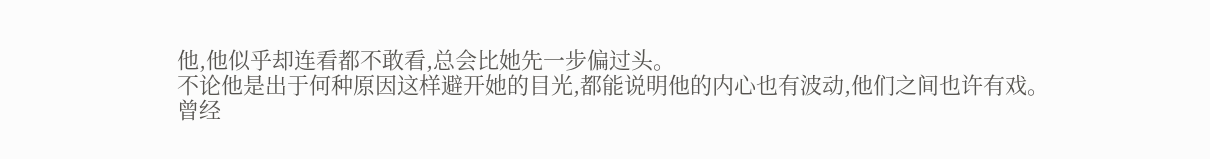他,他似乎却连看都不敢看,总会比她先一步偏过头。
不论他是出于何种原因这样避开她的目光,都能说明他的内心也有波动,他们之间也许有戏。
曾经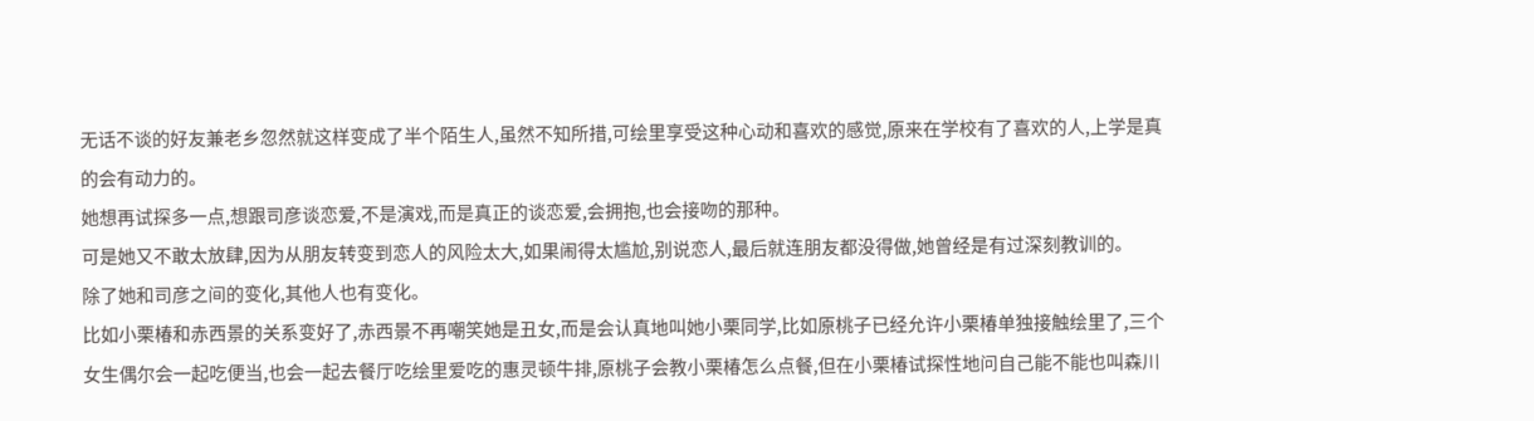无话不谈的好友兼老乡忽然就这样变成了半个陌生人,虽然不知所措,可绘里享受这种心动和喜欢的感觉,原来在学校有了喜欢的人,上学是真的会有动力的。
她想再试探多一点,想跟司彦谈恋爱,不是演戏,而是真正的谈恋爱,会拥抱,也会接吻的那种。
可是她又不敢太放肆,因为从朋友转变到恋人的风险太大,如果闹得太尴尬,别说恋人,最后就连朋友都没得做,她曾经是有过深刻教训的。
除了她和司彦之间的变化,其他人也有变化。
比如小栗椿和赤西景的关系变好了,赤西景不再嘲笑她是丑女,而是会认真地叫她小栗同学,比如原桃子已经允许小栗椿单独接触绘里了,三个女生偶尔会一起吃便当,也会一起去餐厅吃绘里爱吃的惠灵顿牛排,原桃子会教小栗椿怎么点餐,但在小栗椿试探性地问自己能不能也叫森川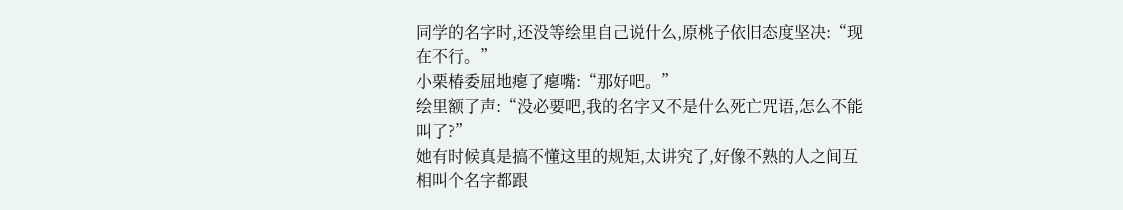同学的名字时,还没等绘里自己说什么,原桃子依旧态度坚决:“现在不行。”
小栗椿委屈地瘪了瘪嘴:“那好吧。”
绘里额了声:“没必要吧,我的名字又不是什么死亡咒语,怎么不能叫了?”
她有时候真是搞不懂这里的规矩,太讲究了,好像不熟的人之间互相叫个名字都跟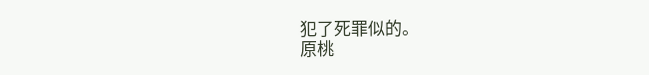犯了死罪似的。
原桃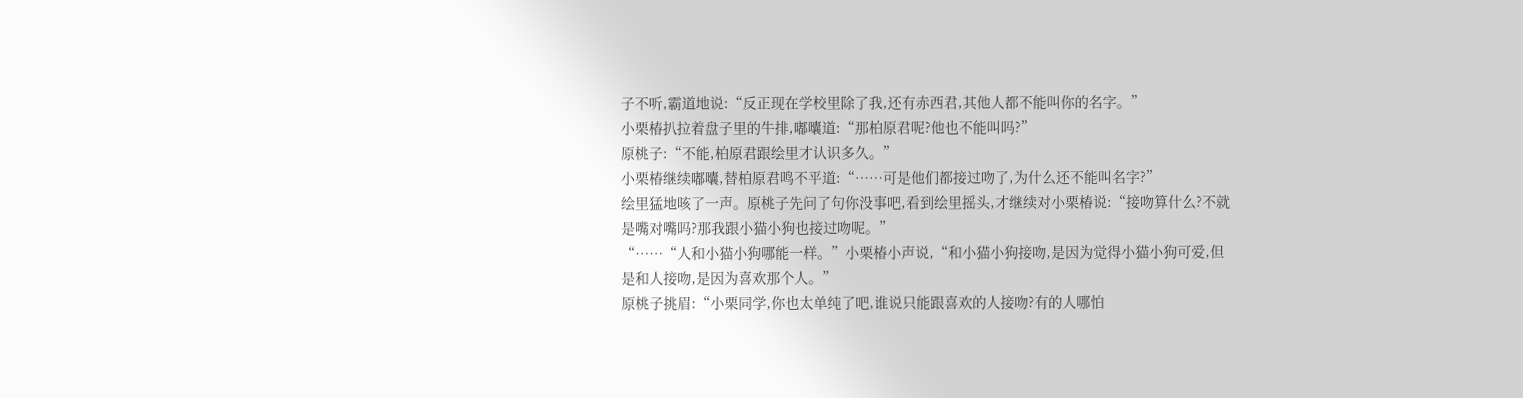子不听,霸道地说:“反正现在学校里除了我,还有赤西君,其他人都不能叫你的名字。”
小栗椿扒拉着盘子里的牛排,嘟囔道:“那柏原君呢?他也不能叫吗?”
原桃子:“不能,柏原君跟绘里才认识多久。”
小栗椿继续嘟囔,替柏原君鸣不平道:“……可是他们都接过吻了,为什么还不能叫名字?”
绘里猛地咳了一声。原桃子先问了句你没事吧,看到绘里摇头,才继续对小栗椿说:“接吻算什么?不就是嘴对嘴吗?那我跟小猫小狗也接过吻呢。”
“……“人和小猫小狗哪能一样。”小栗椿小声说,“和小猫小狗接吻,是因为觉得小猫小狗可爱,但是和人接吻,是因为喜欢那个人。”
原桃子挑眉:“小栗同学,你也太单纯了吧,谁说只能跟喜欢的人接吻?有的人哪怕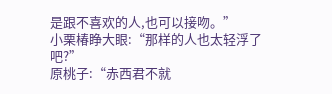是跟不喜欢的人,也可以接吻。”
小栗椿睁大眼:“那样的人也太轻浮了吧?”
原桃子:“赤西君不就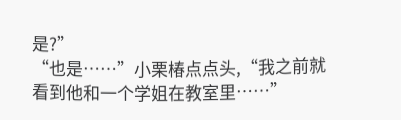是?”
“也是……”小栗椿点点头,“我之前就看到他和一个学姐在教室里……”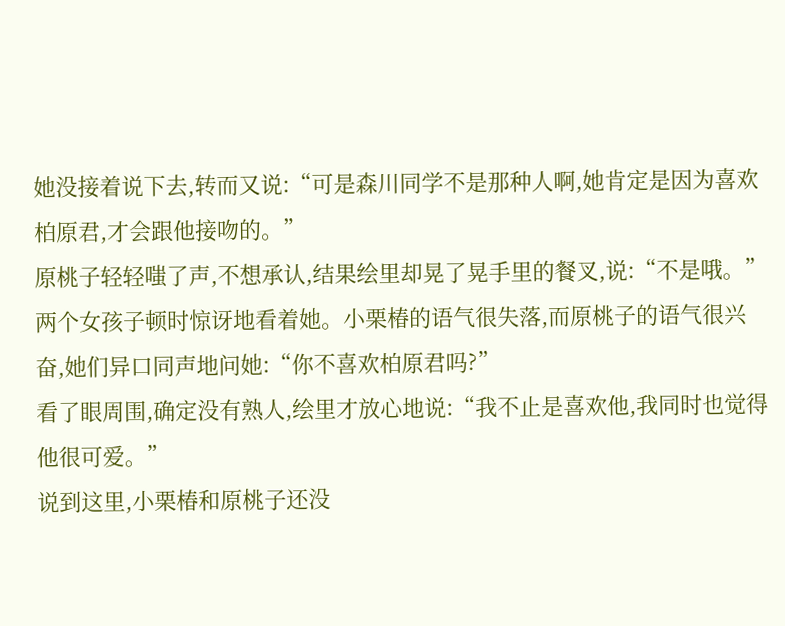她没接着说下去,转而又说:“可是森川同学不是那种人啊,她肯定是因为喜欢柏原君,才会跟他接吻的。”
原桃子轻轻嗤了声,不想承认,结果绘里却晃了晃手里的餐叉,说:“不是哦。”
两个女孩子顿时惊讶地看着她。小栗椿的语气很失落,而原桃子的语气很兴奋,她们异口同声地问她:“你不喜欢柏原君吗?”
看了眼周围,确定没有熟人,绘里才放心地说:“我不止是喜欢他,我同时也觉得他很可爱。”
说到这里,小栗椿和原桃子还没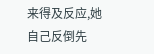来得及反应,她自己反倒先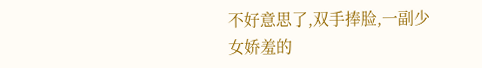不好意思了,双手捧脸,一副少女娇羞的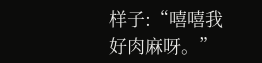样子:“嘻嘻我好肉麻呀。”